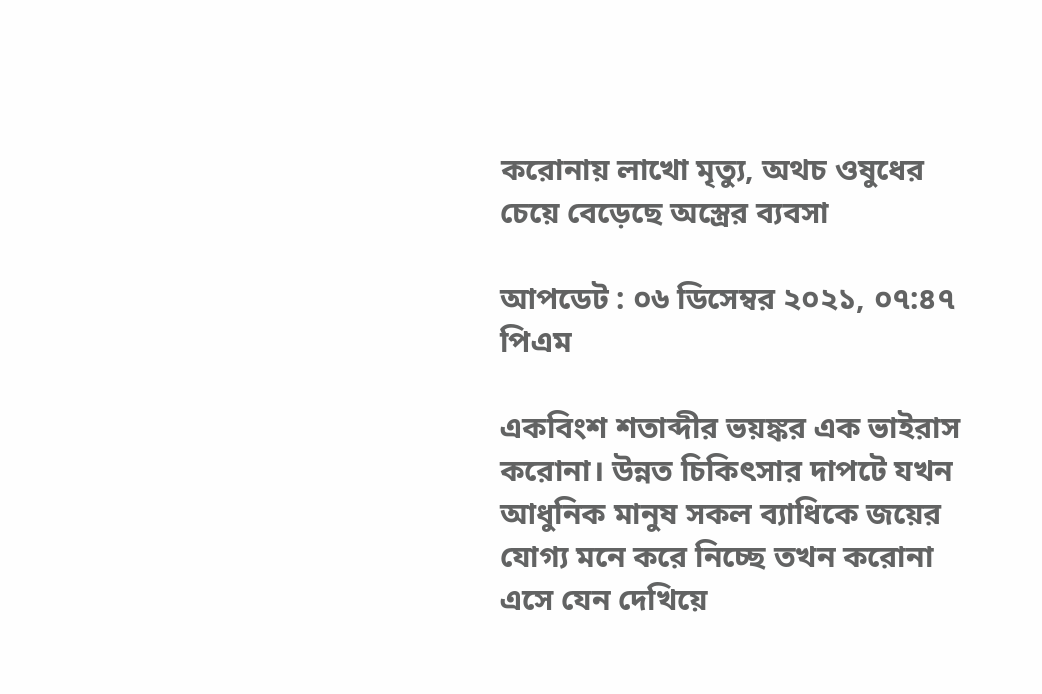করোনায় লাখো মৃত্যু, অথচ ওষুধের চেয়ে বেড়েছে অস্ত্রের ব্যবসা

আপডেট : ০৬ ডিসেম্বর ২০২১, ০৭:৪৭ পিএম

একবিংশ শতাব্দীর ভয়ঙ্কর এক ভাইরাস করোনা। উন্নত চিকিৎসার দাপটে যখন আধুনিক মানুষ সকল ব্যাধিকে জয়ের যোগ্য মনে করে নিচ্ছে তখন করোনা এসে যেন দেখিয়ে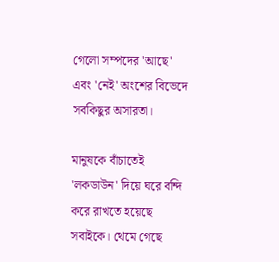গেলো সম্পদের 'আছে' এবং 'নেই' অংশের বিভেদে সবকিছুর অসারতা।

মানুষকে বাঁচাতেই 'লকডাউন' দিয়ে ঘরে বন্দি করে রাখতে হয়েছে সবাইকে। থেমে গেছে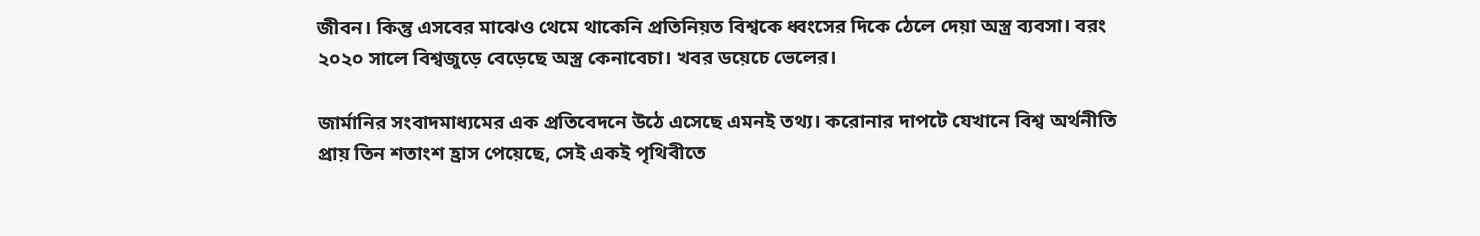জীবন। কিন্তু এসবের মাঝেও থেমে থাকেনি প্রতিনিয়ত বিশ্বকে ধ্বংসের দিকে ঠেলে দেয়া অস্ত্র ব্যবসা। বরং ২০২০ সালে বিশ্বজুড়ে বেড়েছে অস্ত্র কেনাবেচা। খবর ডয়েচে ভেলের।

জার্মানির সংবাদমাধ্যমের এক প্রতিবেদনে উঠে এসেছে এমনই তথ্য। করোনার দাপটে যেখানে বিশ্ব অর্থনীতি প্রায় তিন শতাংশ হ্রাস পেয়েছে, সেই একই পৃথিবীতে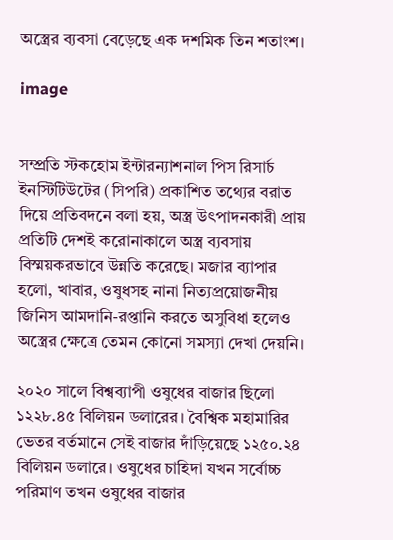অস্ত্রের ব্যবসা বেড়েছে এক দশমিক তিন শতাংশ।

image


সম্প্রতি স্টকহোম ইন্টারন্যাশনাল পিস রিসার্চ ইনস্টিটিউটের (সিপরি) প্রকাশিত তথ্যের বরাত দিয়ে প্রতিবদনে বলা হয়, অস্ত্র উৎপাদনকারী প্রায় প্রতিটি দেশই করোনাকালে অস্ত্র ব্যবসায় বিস্ময়করভাবে উন্নতি করেছে। মজার ব্যাপার হলো, খাবার, ওষুধসহ নানা নিত্যপ্রয়োজনীয় জিনিস আমদানি-রপ্তানি করতে অসুবিধা হলেও অস্ত্রের ক্ষেত্রে তেমন কোনো সমস্যা দেখা দেয়নি।

২০২০ সালে বিশ্বব্যাপী ওষুধের বাজার ছিলো ১২২৮.৪৫ বিলিয়ন ডলারের। বৈশ্বিক মহামারির ভেতর বর্তমানে সেই বাজার দাঁড়িয়েছে ১২৫০.২৪ বিলিয়ন ডলারে। ওষুধের চাহিদা যখন সর্বোচ্চ পরিমাণ তখন ওষুধের বাজার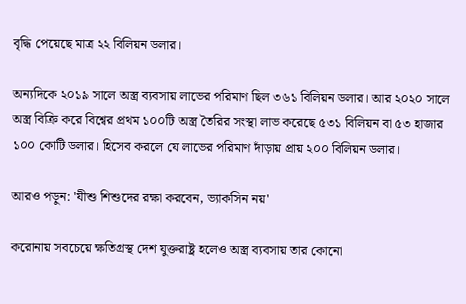বৃদ্ধি পেয়েছে মাত্র ২২ বিলিয়ন ডলার।

অন্যদিকে ২০১৯ সালে অস্ত্র ব্যবসায় লাভের পরিমাণ ছিল ৩৬১ বিলিয়ন ডলার। আর ২০২০ সালে অস্ত্র বিক্রি করে বিশ্বের প্রথম ১০০টি অস্ত্র তৈরির সংস্থা লাভ করেছে ৫৩১ বিলিয়ন বা ৫৩ হাজার ১০০ কোটি ডলার। হিসেব করলে যে লাভের পরিমাণ দাঁড়ায় প্রায় ২০০ বিলিয়ন ডলার।

আরও পড়ুন: 'যীশু শিশুদের রক্ষা করবেন, ভ্যাকসিন নয়'

করোনায় সবচেয়ে ক্ষতিগ্রস্থ দেশ যুক্তরাষ্ট্র হলেও অস্ত্র ব্যবসায় তার কোনো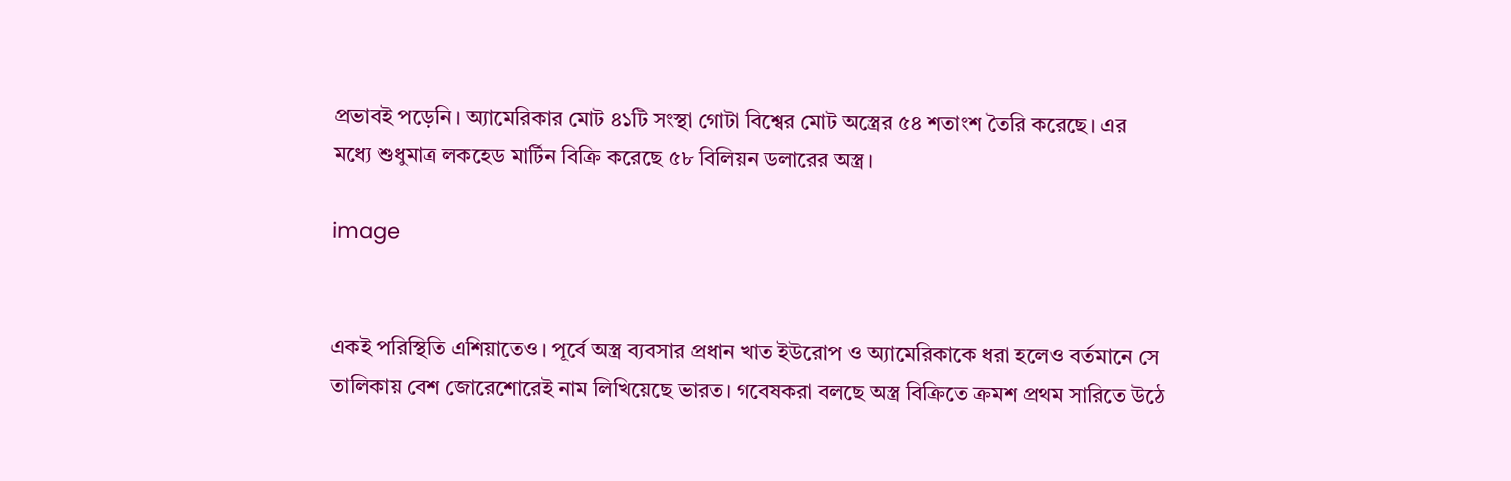প্রভাবই পড়েনি। অ্যামেরিকার মোট ৪১টি সংস্থা গোটা বিশ্বের মোট অস্ত্রের ৫৪ শতাংশ তৈরি করেছে। এর মধ্যে শুধুমাত্র লকহেড মার্টিন বিক্রি করেছে ৫৮ বিলিয়ন ডলারের অস্ত্র।

image


একই পরিস্থিতি এশিয়াতেও। পূর্বে অস্ত্র ব্যবসার প্রধান খাত ইউরোপ ও অ্যামেরিকাকে ধরা হলেও বর্তমানে সে তালিকায় বেশ জোরেশোরেই নাম লিখিয়েছে ভারত। গবেষকরা বলছে অস্ত্র বিক্রিতে ক্রমশ প্রথম সারিতে উঠে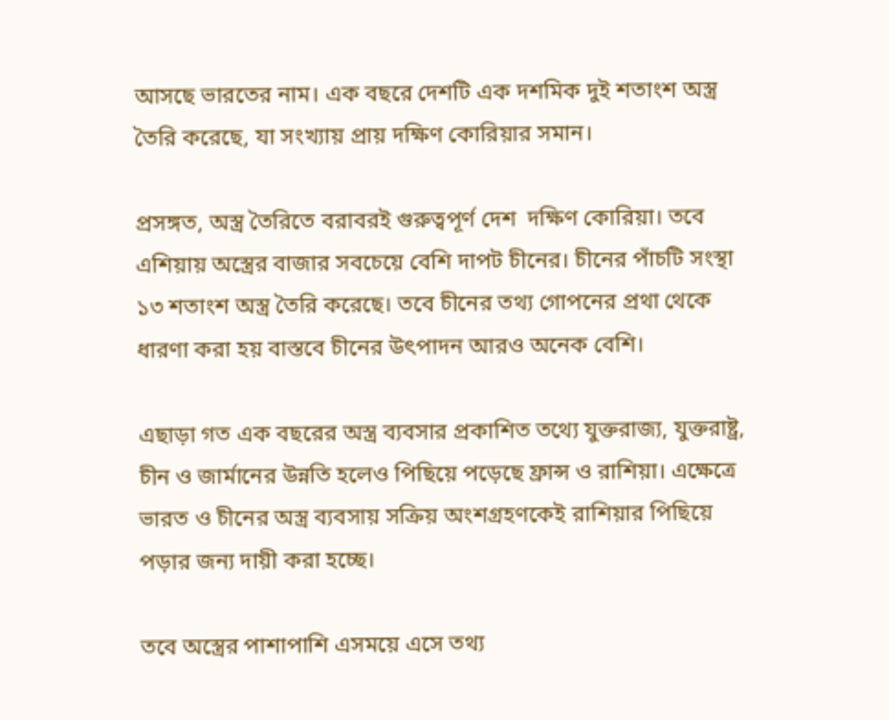আসছে ভারতের নাম। এক বছরে দেশটি এক দশমিক দুই শতাংশ অস্ত্র তৈরি করেছে, যা সংখ্যায় প্রায় দক্ষিণ কোরিয়ার সমান।

প্রসঙ্গত, অস্ত্র তৈরিতে বরাবরই গুরুত্বপূর্ণ দেশ  দক্ষিণ কোরিয়া। তবে এশিয়ায় অস্ত্রের বাজার সবচেয়ে বেশি দাপট চীনের। চীনের পাঁচটি সংস্থা ১৩ শতাংশ অস্ত্র তৈরি করেছে। তবে চীনের তথ্য গোপনের প্রথা থেকে ধারণা করা হয় বাস্তবে চীনের উৎপাদন আরও অনেক বেশি।

এছাড়া গত এক বছরের অস্ত্র ব্যবসার প্রকাশিত তথ্যে যুক্তরাজ্য, যুক্তরাষ্ট্র, চীন ও জার্মানের উন্নতি হলেও পিছিয়ে পড়েছে ফ্রান্স ও রাশিয়া। এক্ষেত্রে ভারত ও চীনের অস্ত্র ব্যবসায় সক্রিয় অংশগ্রহণকেই রাশিয়ার পিছিয়ে পড়ার জন্য দায়ী করা হচ্ছে।

তবে অস্ত্রের পাশাপাশি এসময়ে এসে তথ্য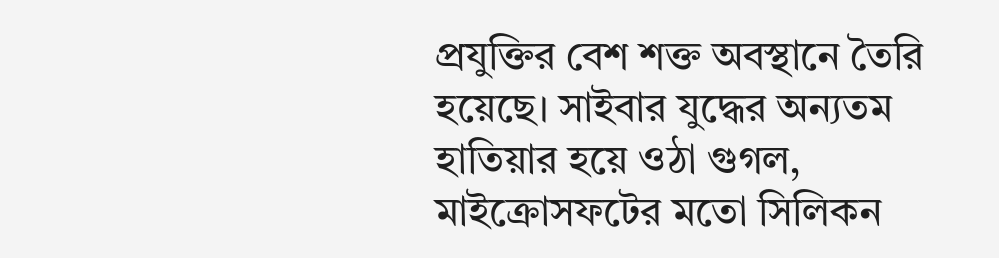প্রযুক্তির বেশ শক্ত অবস্থানে তৈরি হয়েছে। সাইবার যুদ্ধের অন্যতম হাতিয়ার হয়ে ওঠা গুগল, মাইক্রোসফটের মতো সিলিকন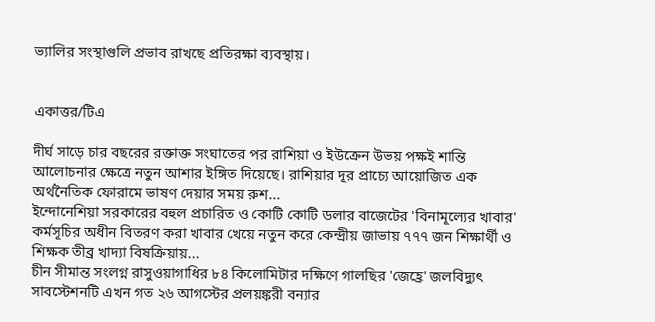ভ্যালির সংস্থাগুলি প্রভাব রাখছে প্রতিরক্ষা ব্যবস্থায়।


একাত্তর/টিএ

দীর্ঘ সাড়ে চার বছরের রক্তাক্ত সংঘাতের পর রাশিয়া ও ইউক্রেন উভয় পক্ষই শান্তি আলোচনার ক্ষেত্রে নতুন আশার ইঙ্গিত দিয়েছে। রাশিয়ার দূর প্রাচ্যে আয়োজিত এক অর্থনৈতিক ফোরামে ভাষণ দেয়ার সময় রুশ...
ইন্দোনেশিয়া সরকারের বহুল প্রচারিত ও কোটি কোটি ডলার বাজেটের 'বিনামূল্যের খাবার' কর্মসূচির অধীন বিতরণ করা খাবার খেয়ে নতুন করে কেন্দ্রীয় জাভায় ৭৭৭ জন শিক্ষার্থী ও শিক্ষক তীব্র খাদ্যা বিষক্রিয়ায়...
চীন সীমান্ত সংলগ্ন রাসুওয়াগাধির ৮৪ কিলোমিটার দক্ষিণে গালছির 'জেহ্রে' জলবিদ্যুৎ সাবস্টেশনটি এখন গত ২৬ আগস্টের প্রলয়ঙ্করী বন্যার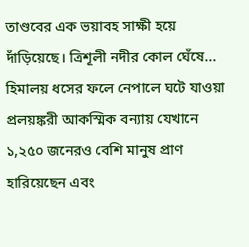তাণ্ডবের এক ভয়াবহ সাক্ষী হয়ে দাঁড়িয়েছে। ত্রিশূলী নদীর কোল ঘেঁষে...
হিমালয় ধসের ফলে নেপালে ঘটে যাওয়া প্রলয়ঙ্করী আকস্মিক বন্যায় যেখানে ১,২৫০ জনেরও বেশি মানুষ প্রাণ হারিয়েছেন এবং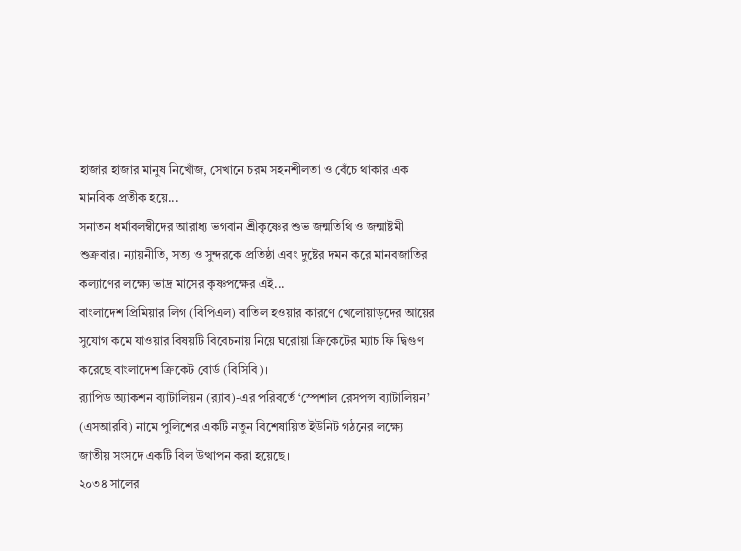হাজার হাজার মানুষ নিখোঁজ, সেখানে চরম সহনশীলতা ও বেঁচে থাকার এক মানবিক প্রতীক হয়ে...
সনাতন ধর্মাবলম্বীদের আরাধ্য ভগবান শ্রীকৃষ্ণের শুভ জন্মতিথি ও জন্মাষ্টমী শুক্রবার। ন্যায়নীতি, সত্য ও সুন্দরকে প্রতিষ্ঠা এবং দুষ্টের দমন করে মানবজাতির কল্যাণের লক্ষ্যে ভাদ্র মাসের কৃষ্ণপক্ষের এই...
বাংলাদেশ প্রিমিয়ার লিগ (বিপিএল) বাতিল হওয়ার কারণে খেলোয়াড়দের আয়ের সুযোগ কমে যাওয়ার বিষয়টি বিবেচনায় নিয়ে ঘরোয়া ক্রিকেটের ম্যাচ ফি দ্বিগুণ করেছে বাংলাদেশ ক্রিকেট বোর্ড (বিসিবি)।
র‌্যাপিড অ্যাকশন ব্যাটালিয়ন (র‌্যাব)-এর পরিবর্তে ‘স্পেশাল রেসপন্স ব্যাটালিয়ন’ (এসআরবি) নামে পুলিশের একটি নতুন বিশেষায়িত ইউনিট গঠনের লক্ষ্যে জাতীয় সংসদে একটি বিল উত্থাপন করা হয়েছে।
২০৩৪ সালের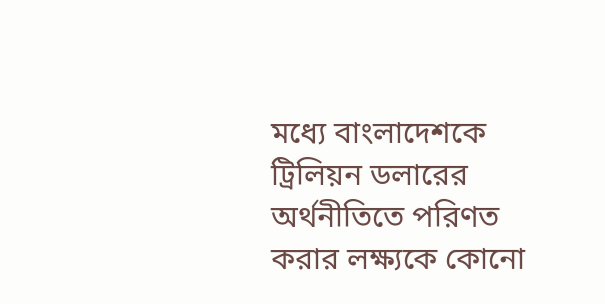মধ্যে বাংলাদেশকে ট্রিলিয়ন ডলারের অর্থনীতিতে পরিণত করার লক্ষ্যকে কোনো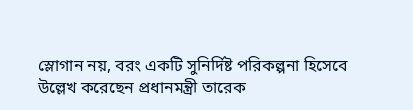স্লোগান নয়, বরং একটি সুনির্দিষ্ট পরিকল্পনা হিসেবে উল্লেখ করেছেন প্রধানমন্ত্রী তারেক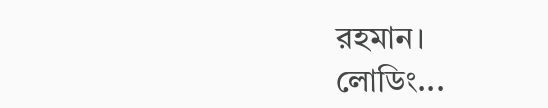রহমান।
লোডিং...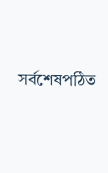সর্বশেষপঠিত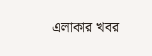এলাকার খবর